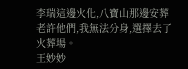李瑞這邊火化,八寶山那邊安葬老許他們,我無法分身,選擇去了火葬場。
王妙妙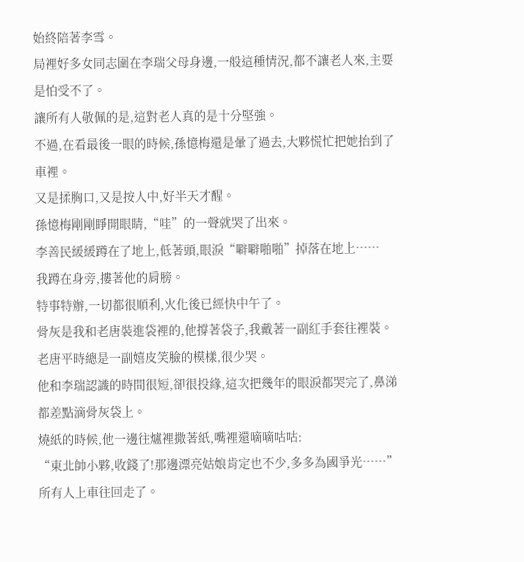始終陪著李雪。
局裡好多女同志圍在李瑞父母身邊,一般這種情況,都不讓老人來,主要是怕受不了。
讓所有人敬佩的是,這對老人真的是十分堅強。
不過,在看最後一眼的時候,孫憶梅還是暈了過去,大夥慌忙把她抬到了車裡。
又是揉胸口,又是按人中,好半天才醒。
孫憶梅剛剛睜開眼睛,“哇”的一聲就哭了出來。
李善民緩緩蹲在了地上,低著頭,眼淚“噼噼啪啪”掉落在地上……
我蹲在身旁,摟著他的肩膀。
特事特辦,一切都很順利,火化後已經快中午了。
骨灰是我和老唐裝進袋裡的,他撐著袋子,我戴著一副紅手套往裡裝。
老唐平時總是一副嬉皮笑臉的模樣,很少哭。
他和李瑞認識的時間很短,卻很投緣,這次把幾年的眼淚都哭完了,鼻涕都差點滴骨灰袋上。
燒紙的時候,他一邊往爐裡撒著紙,嘴裡還嘀嘀咕咕:
“東北帥小夥,收錢了!那邊漂亮姑娘肯定也不少,多多為國爭光……”
所有人上車往回走了。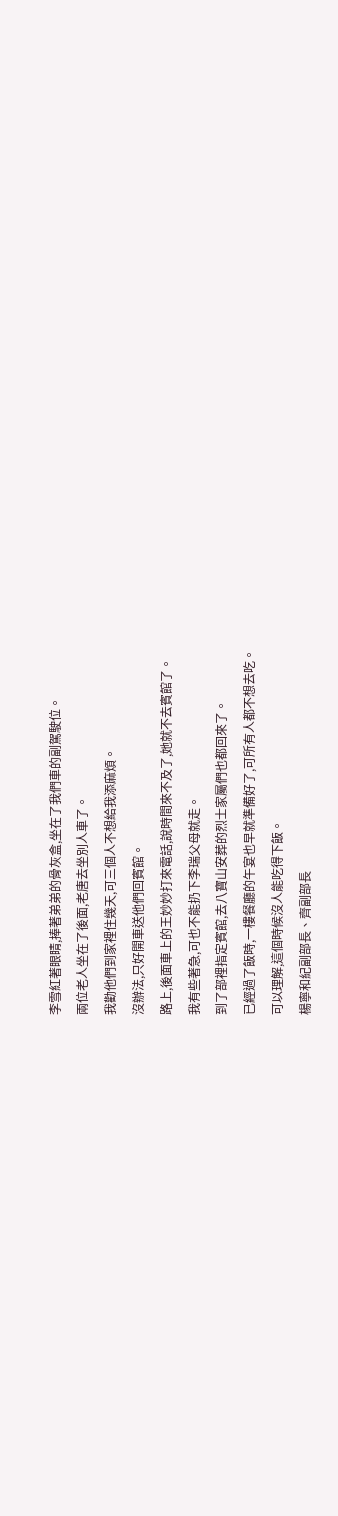李雪紅著眼睛,捧著弟弟的骨灰盒,坐在了我們車的副駕駛位。
兩位老人坐在了後面,老唐去坐別人車了。
我勸他們到家裡住幾天,可三個人不想給我添麻煩。
沒辦法,只好開車送他們回賓館。
路上,後面車上的王妙妙打來電話,說時間來不及了,她就不去賓館了。
我有些著急,可也不能扔下李瑞父母就走。
到了部裡指定賓館,去八寶山安葬的烈士家屬們也都回來了。
已經過了飯時,一樓餐廳的午宴也早就準備好了,可所有人都不想去吃。
可以理解,這個時候沒人能吃得下飯。
楊寧和紀副部長、齊副部長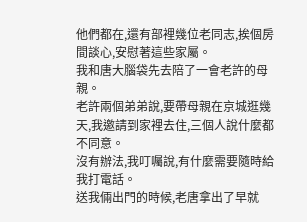他們都在,還有部裡幾位老同志,挨個房間談心,安慰著這些家屬。
我和唐大腦袋先去陪了一會老許的母親。
老許兩個弟弟說,要帶母親在京城逛幾天,我邀請到家裡去住,三個人說什麼都不同意。
沒有辦法,我叮囑說,有什麼需要隨時給我打電話。
送我倆出門的時候,老唐拿出了早就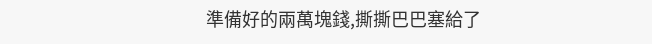準備好的兩萬塊錢,撕撕巴巴塞給了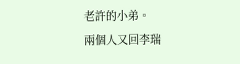老許的小弟。
兩個人又回李瑞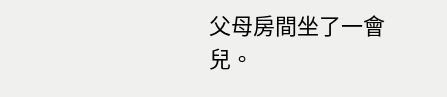父母房間坐了一會兒。